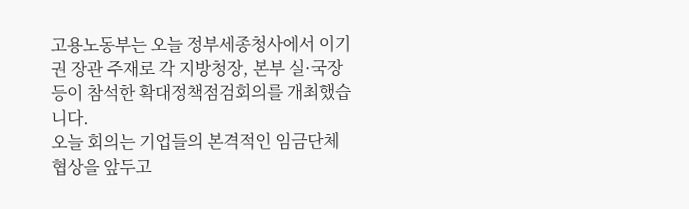고용노동부는 오늘 정부세종청사에서 이기권 장관 주재로 각 지방청장, 본부 실·국장 등이 참석한 확대정책점검회의를 개최했습니다.
오늘 회의는 기업들의 본격적인 임금단체협상을 앞두고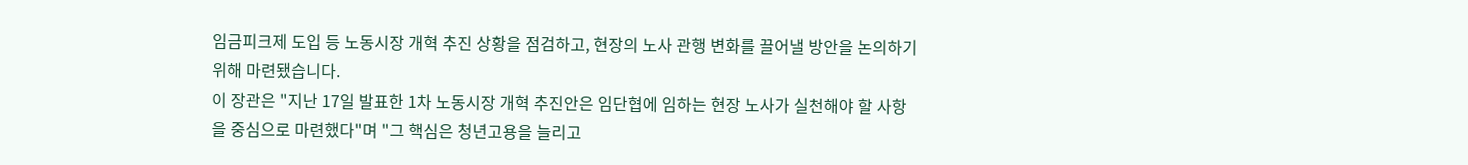임금피크제 도입 등 노동시장 개혁 추진 상황을 점검하고, 현장의 노사 관행 변화를 끌어낼 방안을 논의하기 위해 마련됐습니다.
이 장관은 "지난 17일 발표한 1차 노동시장 개혁 추진안은 임단협에 임하는 현장 노사가 실천해야 할 사항을 중심으로 마련했다"며 "그 핵심은 청년고용을 늘리고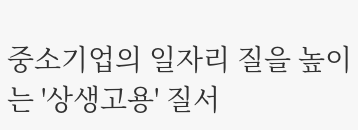중소기업의 일자리 질을 높이는 '상생고용' 질서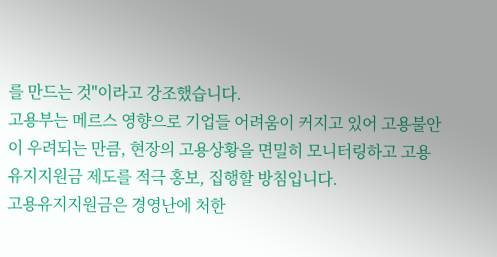를 만드는 것"이라고 강조했습니다.
고용부는 메르스 영향으로 기업들 어려움이 커지고 있어 고용불안이 우려되는 만큼, 현장의 고용상황을 면밀히 모니터링하고 고용유지지원금 제도를 적극 홍보, 집행할 방침입니다.
고용유지지원금은 경영난에 처한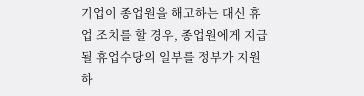기업이 종업원을 해고하는 대신 휴업 조치를 할 경우, 종업원에게 지급될 휴업수당의 일부를 정부가 지원하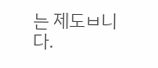는 제도ㅂ니다.